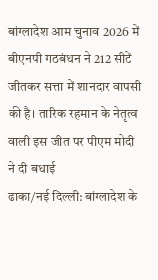बांग्लादेश आम चुनाव 2026 में बीएनपी गठबंधन ने 212 सीटें जीतकर सत्ता में शानदार वापसी की है। तारिक रहमान के नेतृत्व वाली इस जीत पर पीएम मोदी ने दी बधाई
ढाका/नई दिल्ली: बांग्लादेश के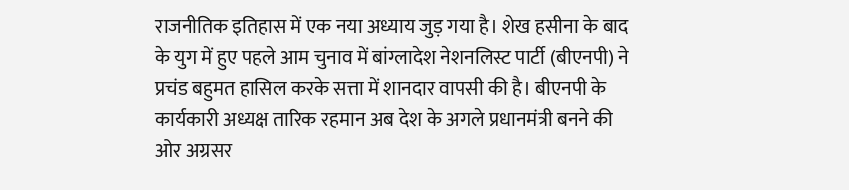राजनीतिक इतिहास में एक नया अध्याय जुड़ गया है। शेख हसीना के बाद के युग में हुए पहले आम चुनाव में बांग्लादेश नेशनलिस्ट पार्टी (बीएनपी) ने प्रचंड बहुमत हासिल करके सत्ता में शानदार वापसी की है। बीएनपी के कार्यकारी अध्यक्ष तारिक रहमान अब देश के अगले प्रधानमंत्री बनने की ओर अग्रसर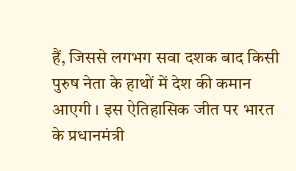हैं, जिससे लगभग सवा दशक बाद किसी पुरुष नेता के हाथों में देश की कमान आएगी । इस ऐतिहासिक जीत पर भारत के प्रधानमंत्री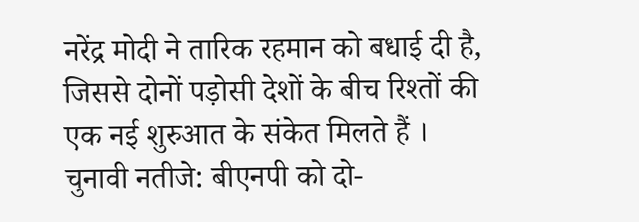नरेंद्र मोदी ने तारिक रहमान को बधाई दी है, जिससे दोनों पड़ोसी देशों के बीच रिश्तों की एक नई शुरुआत के संकेत मिलते हैं ।
चुनावी नतीजे: बीएनपी को दो-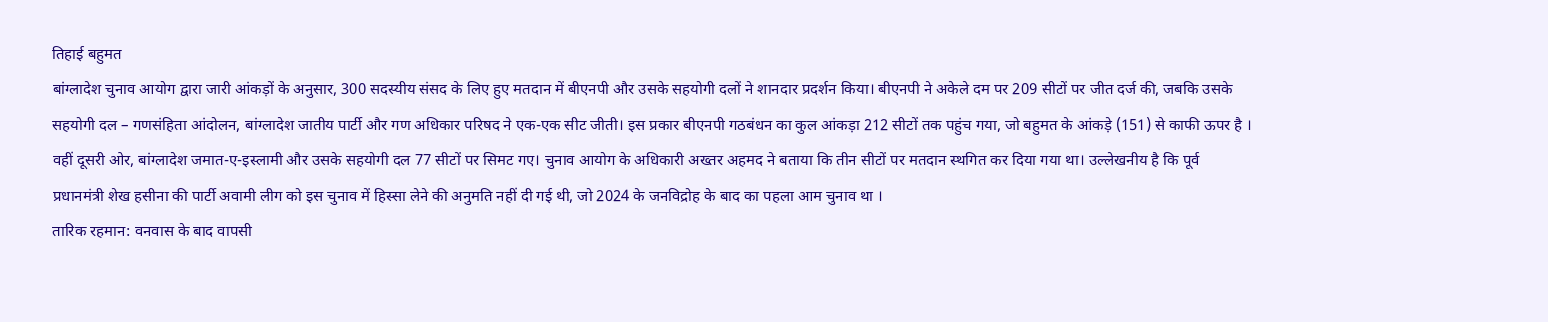तिहाई बहुमत
बांग्लादेश चुनाव आयोग द्वारा जारी आंकड़ों के अनुसार, 300 सदस्यीय संसद के लिए हुए मतदान में बीएनपी और उसके सहयोगी दलों ने शानदार प्रदर्शन किया। बीएनपी ने अकेले दम पर 209 सीटों पर जीत दर्ज की, जबकि उसके सहयोगी दल – गणसंहिता आंदोलन, बांग्लादेश जातीय पार्टी और गण अधिकार परिषद ने एक-एक सीट जीती। इस प्रकार बीएनपी गठबंधन का कुल आंकड़ा 212 सीटों तक पहुंच गया, जो बहुमत के आंकड़े (151) से काफी ऊपर है ।
वहीं दूसरी ओर, बांग्लादेश जमात-ए-इस्लामी और उसके सहयोगी दल 77 सीटों पर सिमट गए। चुनाव आयोग के अधिकारी अख्तर अहमद ने बताया कि तीन सीटों पर मतदान स्थगित कर दिया गया था। उल्लेखनीय है कि पूर्व प्रधानमंत्री शेख हसीना की पार्टी अवामी लीग को इस चुनाव में हिस्सा लेने की अनुमति नहीं दी गई थी, जो 2024 के जनविद्रोह के बाद का पहला आम चुनाव था ।
तारिक रहमान: वनवास के बाद वापसी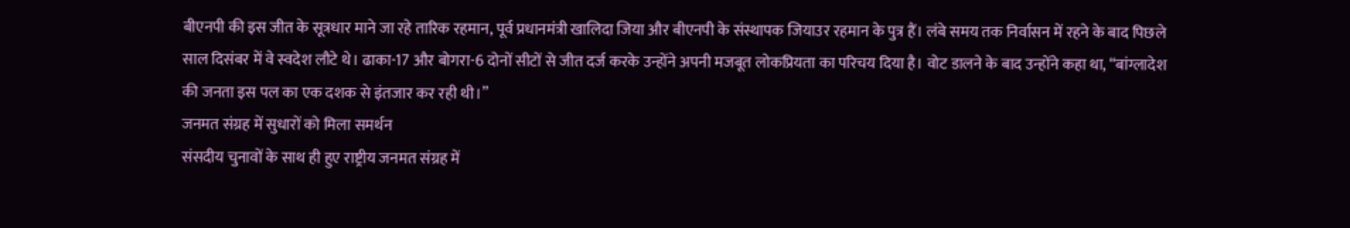बीएनपी की इस जीत के सूत्रधार माने जा रहे तारिक रहमान, पूर्व प्रधानमंत्री खालिदा जिया और बीएनपी के संस्थापक जियाउर रहमान के पुत्र हैं। लंबे समय तक निर्वासन में रहने के बाद पिछले साल दिसंबर में वे स्वदेश लौटे थे। ढाका-17 और बोगरा-6 दोनों सीटों से जीत दर्ज करके उन्होंने अपनी मजबूत लोकप्रियता का परिचय दिया है। वोट डालने के बाद उन्होंने कहा था, “बांग्लादेश की जनता इस पल का एक दशक से इंतजार कर रही थी।”
जनमत संग्रह में सुधारों को मिला समर्थन
संसदीय चुनावों के साथ ही हुए राष्ट्रीय जनमत संग्रह में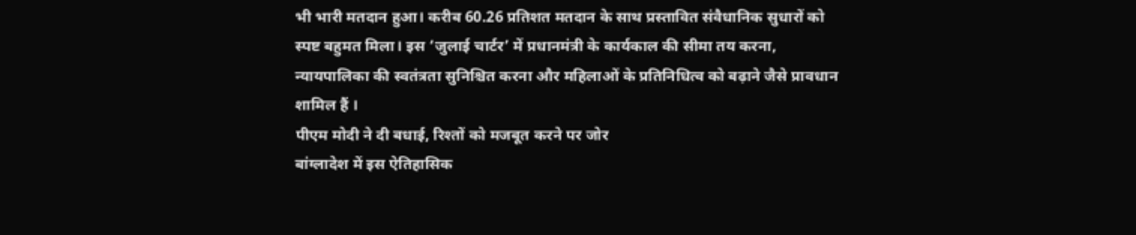भी भारी मतदान हुआ। करीब 60.26 प्रतिशत मतदान के साथ प्रस्तावित संवैधानिक सुधारों को स्पष्ट बहुमत मिला। इस ‘जुलाई चार्टर’ में प्रधानमंत्री के कार्यकाल की सीमा तय करना, न्यायपालिका की स्वतंत्रता सुनिश्चित करना और महिलाओं के प्रतिनिधित्व को बढ़ाने जैसे प्रावधान शामिल हैं ।
पीएम मोदी ने दी बधाई, रिश्तों को मजबूत करने पर जोर
बांग्लादेश में इस ऐतिहासिक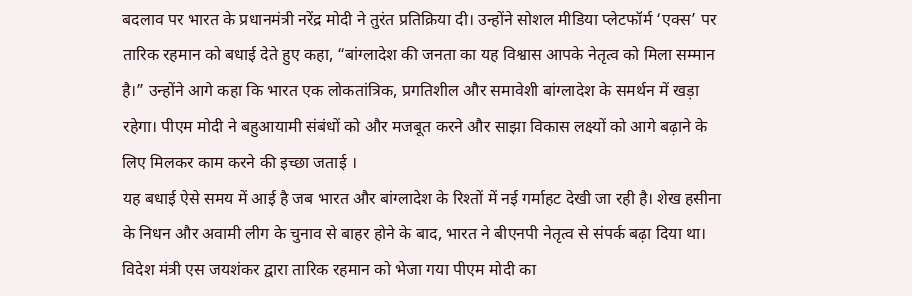बदलाव पर भारत के प्रधानमंत्री नरेंद्र मोदी ने तुरंत प्रतिक्रिया दी। उन्होंने सोशल मीडिया प्लेटफॉर्म ‘एक्स’ पर तारिक रहमान को बधाई देते हुए कहा, “बांग्लादेश की जनता का यह विश्वास आपके नेतृत्व को मिला सम्मान है।” उन्होंने आगे कहा कि भारत एक लोकतांत्रिक, प्रगतिशील और समावेशी बांग्लादेश के समर्थन में खड़ा रहेगा। पीएम मोदी ने बहुआयामी संबंधों को और मजबूत करने और साझा विकास लक्ष्यों को आगे बढ़ाने के लिए मिलकर काम करने की इच्छा जताई ।
यह बधाई ऐसे समय में आई है जब भारत और बांग्लादेश के रिश्तों में नई गर्माहट देखी जा रही है। शेख हसीना के निधन और अवामी लीग के चुनाव से बाहर होने के बाद, भारत ने बीएनपी नेतृत्व से संपर्क बढ़ा दिया था। विदेश मंत्री एस जयशंकर द्वारा तारिक रहमान को भेजा गया पीएम मोदी का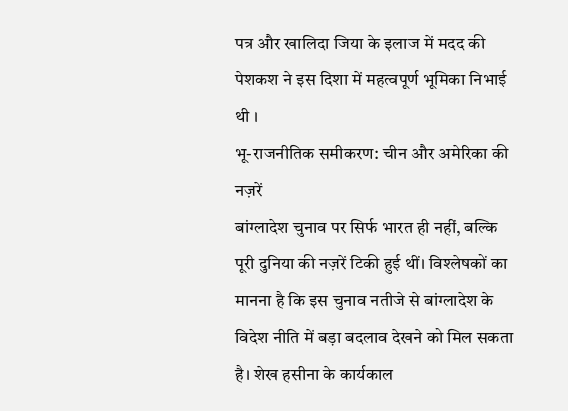पत्र और खालिदा जिया के इलाज में मदद की पेशकश ने इस दिशा में महत्वपूर्ण भूमिका निभाई थी ।
भू-राजनीतिक समीकरण: चीन और अमेरिका की नज़रें
बांग्लादेश चुनाव पर सिर्फ भारत ही नहीं, बल्कि पूरी दुनिया की नज़रें टिकी हुई थीं। विश्लेषकों का मानना है कि इस चुनाव नतीजे से बांग्लादेश के विदेश नीति में बड़ा बदलाव देखने को मिल सकता है। शेख हसीना के कार्यकाल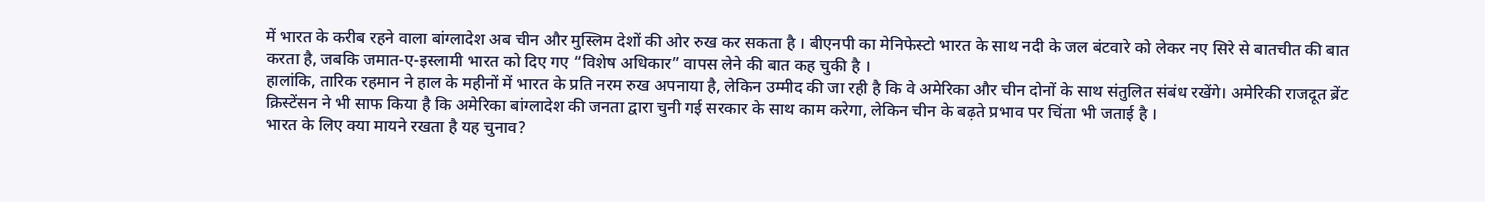में भारत के करीब रहने वाला बांग्लादेश अब चीन और मुस्लिम देशों की ओर रुख कर सकता है । बीएनपी का मेनिफेस्टो भारत के साथ नदी के जल बंटवारे को लेकर नए सिरे से बातचीत की बात करता है, जबकि जमात-ए-इस्लामी भारत को दिए गए “विशेष अधिकार” वापस लेने की बात कह चुकी है ।
हालांकि, तारिक रहमान ने हाल के महीनों में भारत के प्रति नरम रुख अपनाया है, लेकिन उम्मीद की जा रही है कि वे अमेरिका और चीन दोनों के साथ संतुलित संबंध रखेंगे। अमेरिकी राजदूत ब्रेंट क्रिस्टेंसन ने भी साफ किया है कि अमेरिका बांग्लादेश की जनता द्वारा चुनी गई सरकार के साथ काम करेगा, लेकिन चीन के बढ़ते प्रभाव पर चिंता भी जताई है ।
भारत के लिए क्या मायने रखता है यह चुनाव?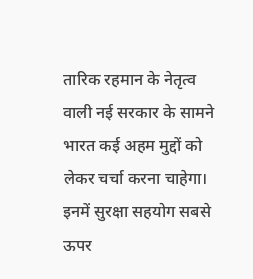तारिक रहमान के नेतृत्व वाली नई सरकार के सामने भारत कई अहम मुद्दों को लेकर चर्चा करना चाहेगा। इनमें सुरक्षा सहयोग सबसे ऊपर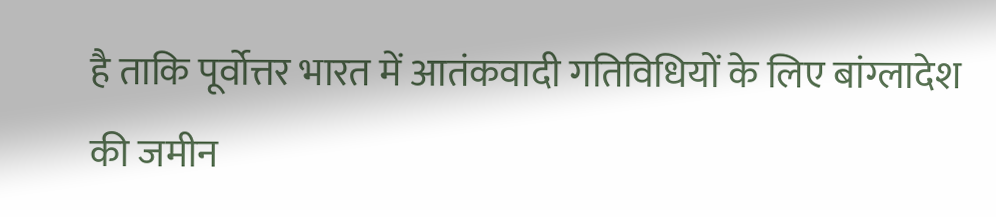है ताकि पूर्वोत्तर भारत में आतंकवादी गतिविधियों के लिए बांग्लादेश की जमीन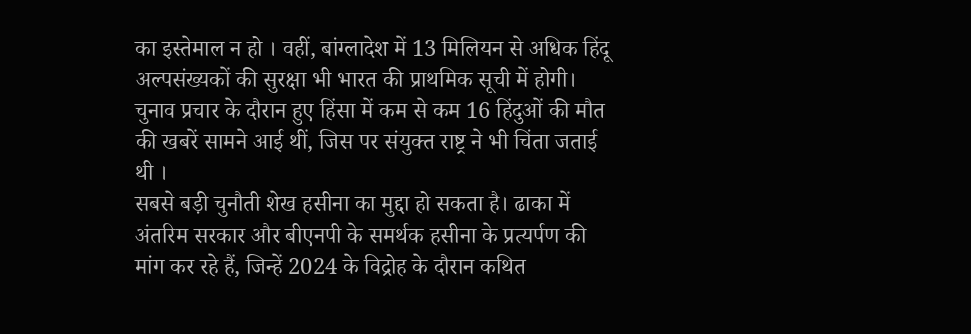का इस्तेमाल न हो । वहीं, बांग्लादेश में 13 मिलियन से अधिक हिंदू अल्पसंख्यकों की सुरक्षा भी भारत की प्राथमिक सूची में होगी। चुनाव प्रचार के दौरान हुए हिंसा में कम से कम 16 हिंदुओं की मौत की खबरें सामने आई थीं, जिस पर संयुक्त राष्ट्र ने भी चिंता जताई थी ।
सबसे बड़ी चुनौती शेख हसीना का मुद्दा हो सकता है। ढाका में अंतरिम सरकार और बीएनपी के समर्थक हसीना के प्रत्यर्पण की मांग कर रहे हैं, जिन्हें 2024 के विद्रोह के दौरान कथित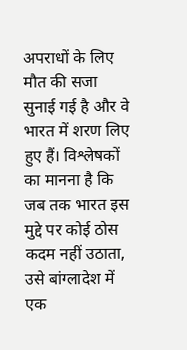अपराधों के लिए मौत की सजा सुनाई गई है और वे भारत में शरण लिए हुए हैं। विश्लेषकों का मानना है कि जब तक भारत इस मुद्दे पर कोई ठोस कदम नहीं उठाता, उसे बांग्लादेश में एक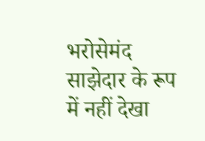भरोसेमंद साझेदार के रूप में नहीं देखा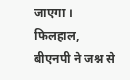जाएगा ।
फिलहाल, बीएनपी ने जश्न से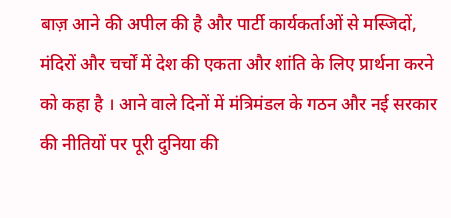बाज़ आने की अपील की है और पार्टी कार्यकर्ताओं से मस्जिदों, मंदिरों और चर्चों में देश की एकता और शांति के लिए प्रार्थना करने को कहा है । आने वाले दिनों में मंत्रिमंडल के गठन और नई सरकार की नीतियों पर पूरी दुनिया की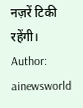नज़रें टिकी रहेंगी।
Author: ainewsworld